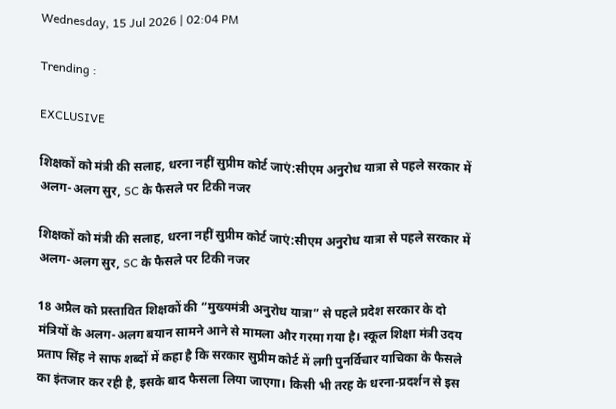Wednesday, 15 Jul 2026 | 02:04 PM

Trending :

EXCLUSIVE

शिक्षकों को मंत्री की सलाह, धरना नहीं सुप्रीम कोर्ट जाएं:सीएम अनुरोध यात्रा से पहले सरकार में अलग-अलग सुर, SC के फैसले पर टिकी नजर

शिक्षकों को मंत्री की सलाह, धरना नहीं सुप्रीम कोर्ट जाएं:सीएम अनुरोध यात्रा से पहले सरकार में अलग-अलग सुर, SC के फैसले पर टिकी नजर

18 अप्रैल को प्रस्तावित शिक्षकों की “मुख्यमंत्री अनुरोध यात्रा” से पहले प्रदेश सरकार के दो मंत्रियों के अलग-अलग बयान सामने आने से मामला और गरमा गया है। स्कूल शिक्षा मंत्री उदय प्रताप सिंह ने साफ शब्दों में कहा है कि सरकार सुप्रीम कोर्ट में लगी पुनर्विचार याचिका के फैसले का इंतजार कर रही है, इसके बाद फैसला लिया जाएगा। किसी भी तरह के धरना-प्रदर्शन से इस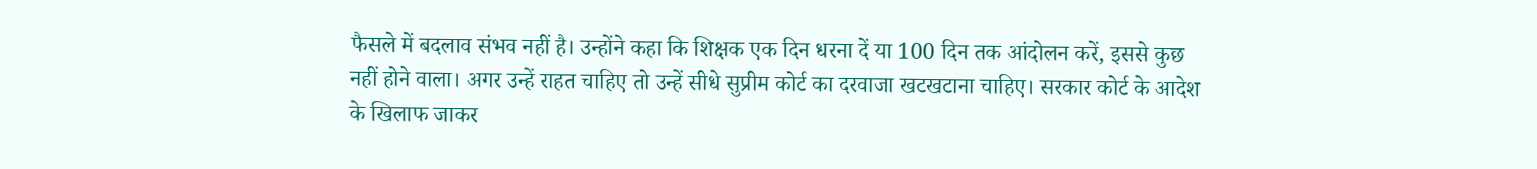फैसले में बदलाव संभव नहीं है। उन्होंने कहा कि शिक्षक एक दिन धरना दें या 100 दिन तक आंदोलन करें, इससे कुछ नहीं होने वाला। अगर उन्हें राहत चाहिए तो उन्हें सीधे सुप्रीम कोर्ट का दरवाजा खटखटाना चाहिए। सरकार कोर्ट के आदेश के खिलाफ जाकर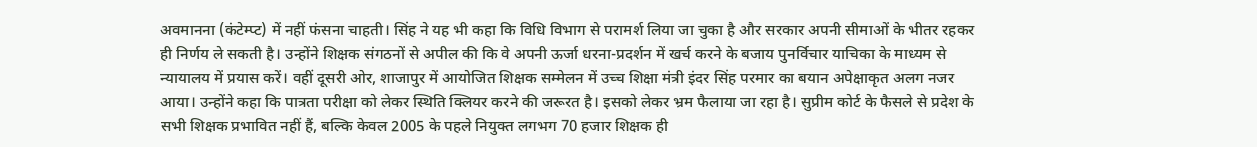अवमानना (कंटेम्प्ट) में नहीं फंसना चाहती। सिंह ने यह भी कहा कि विधि विभाग से परामर्श लिया जा चुका है और सरकार अपनी सीमाओं के भीतर रहकर ही निर्णय ले सकती है। उन्होंने शिक्षक संगठनों से अपील की कि वे अपनी ऊर्जा धरना-प्रदर्शन में खर्च करने के बजाय पुनर्विचार याचिका के माध्यम से न्यायालय में प्रयास करें। वहीं दूसरी ओर, शाजापुर में आयोजित शिक्षक सम्मेलन में उच्च शिक्षा मंत्री इंदर सिंह परमार का बयान अपेक्षाकृत अलग नजर आया। उन्होंने कहा कि पात्रता परीक्षा को लेकर स्थिति क्लियर करने की जरूरत है। इसको लेकर भ्रम फैलाया जा रहा है। सुप्रीम कोर्ट के फैसले से प्रदेश के सभी शिक्षक प्रभावित नहीं हैं, बल्कि केवल 2005 के पहले नियुक्त लगभग 70 हजार शिक्षक ही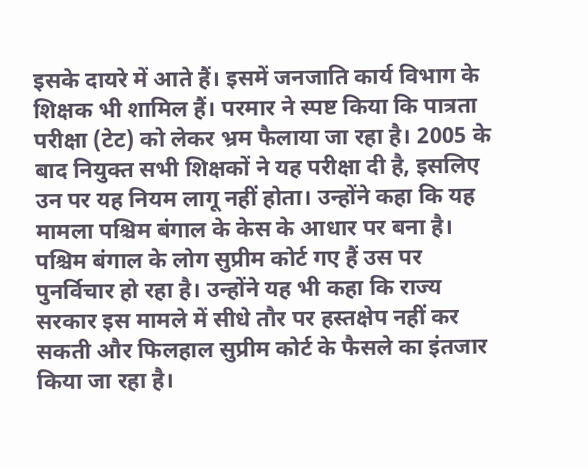इसके दायरे में आते हैं। इसमें जनजाति कार्य विभाग के शिक्षक भी शामिल हैं। परमार ने स्पष्ट किया कि पात्रता परीक्षा (टेट) को लेकर भ्रम फैलाया जा रहा है। 2005 के बाद नियुक्त सभी शिक्षकों ने यह परीक्षा दी है, इसलिए उन पर यह नियम लागू नहीं होता। उन्होंने कहा कि यह मामला पश्चिम बंगाल के केस के आधार पर बना है। पश्चिम बंगाल के लोग सुप्रीम कोर्ट गए हैं उस पर पुनर्विचार हो रहा है। उन्होंने यह भी कहा कि राज्य सरकार इस मामले में सीधे तौर पर हस्तक्षेप नहीं कर सकती और फिलहाल सुप्रीम कोर्ट के फैसले का इंतजार किया जा रहा है।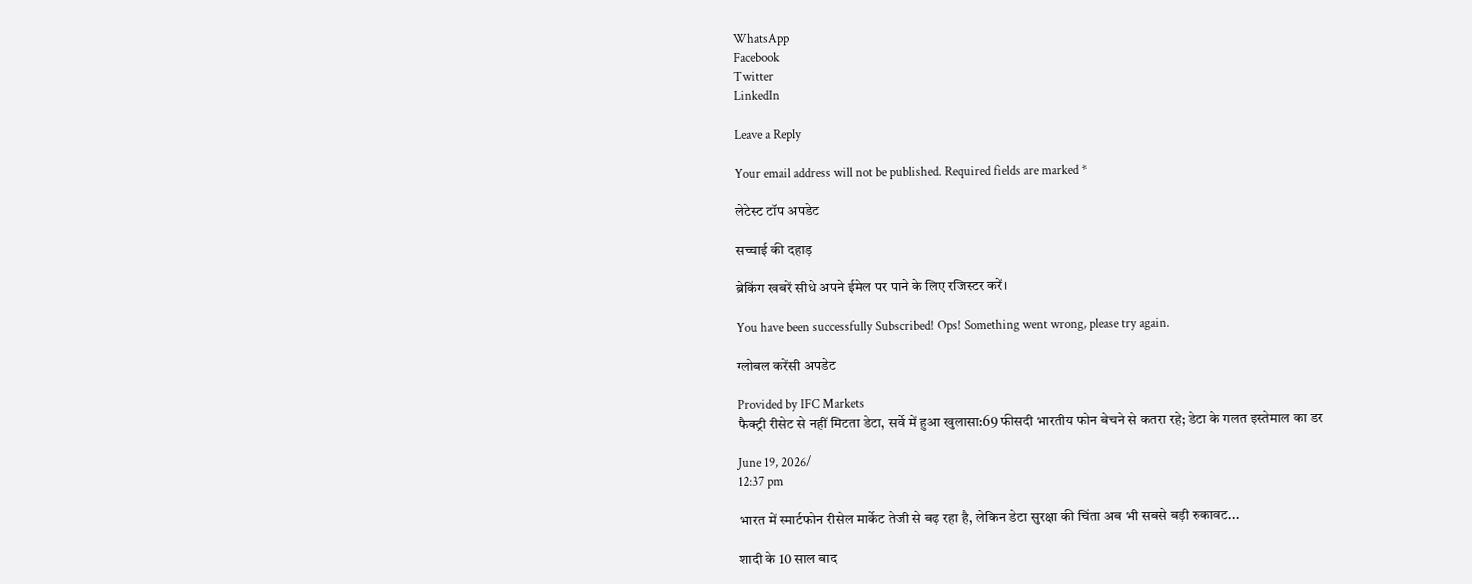WhatsApp
Facebook
Twitter
LinkedIn

Leave a Reply

Your email address will not be published. Required fields are marked *

लेटेस्ट टॉप अपडेट

सच्चाई की दहाड़

ब्रेकिंग खबरें सीधे अपने ईमेल पर पाने के लिए रजिस्टर करें।

You have been successfully Subscribed! Ops! Something went wrong, please try again.

ग्लोबल करेंसी अपडेट

Provided by IFC Markets
फैक्ट्री रीसेट से नहीं मिटता डेटा, सर्वे में हुआ खुलासा:69 फीसदी भारतीय फोन बेचने से कतरा रहे; डेटा के गलत इस्तेमाल का डर

June 19, 2026/
12:37 pm

भारत में स्मार्टफोन रीसेल मार्केट तेजी से बढ़ रहा है, लेकिन डेटा सुरक्षा की चिंता अब भी सबसे बड़ी रुकावट...

शादी के 10 साल बाद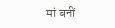मां बनीं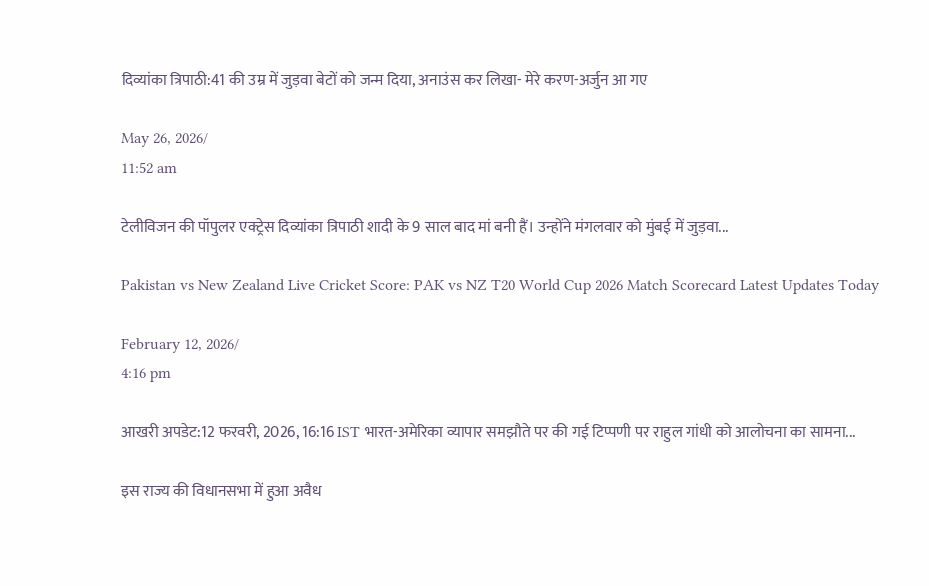दिव्यांका त्रिपाठी:41 की उम्र में जुड़वा बेटों को जन्म दिया, अनाउंस कर लिखा- मेरे करण-अर्जुन आ गए

May 26, 2026/
11:52 am

टेलीविजन की पॉपुलर एक्ट्रेस दिव्यांका त्रिपाठी शादी के 9 साल बाद मां बनी हैं। उन्होंने मंगलवार को मुंबई में जुड़वा...

Pakistan vs New Zealand Live Cricket Score: PAK vs NZ T20 World Cup 2026 Match Scorecard Latest Updates Today

February 12, 2026/
4:16 pm

आखरी अपडेट:12 फरवरी, 2026, 16:16 IST भारत-अमेरिका व्यापार समझौते पर की गई टिप्पणी पर राहुल गांधी को आलोचना का सामना...

इस राज्य की विधानसभा में हुआ अवैध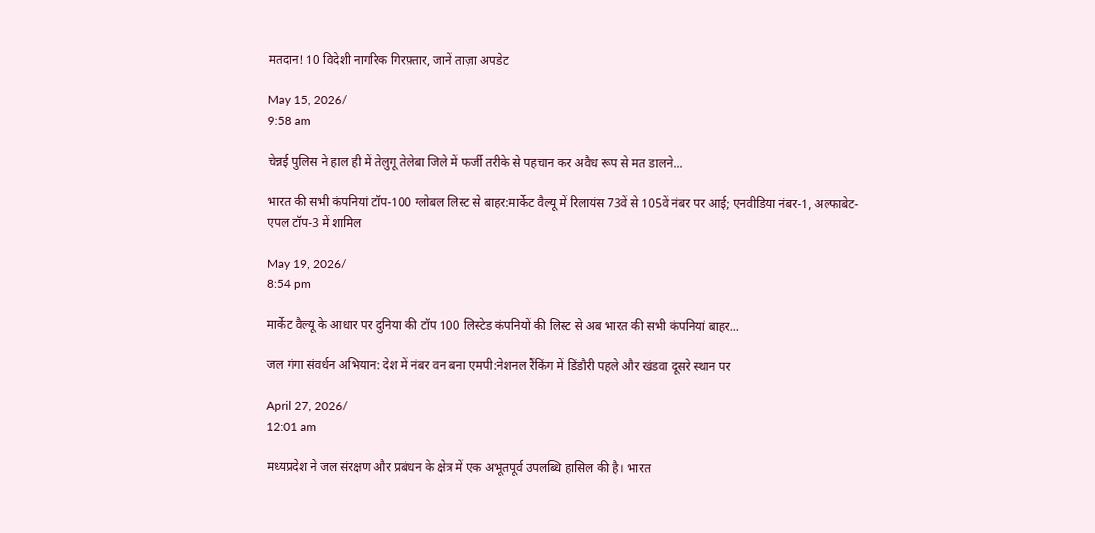मतदान! 10 विदेशी नागरिक गिरफ़्तार, जानें ताज़ा अपडेट

May 15, 2026/
9:58 am

चेन्नई पुलिस ने हाल ही में तेलुगू तेलेबा जिले में फर्जी तरीके से पहचान कर अवैध रूप से मत डालने...

भारत की सभी कंपनियां टॉप-100 ग्लोबल लिस्ट से बाहर:मार्केट वैल्यू में रिलायंस 73वें से 105वें नंबर पर आई; एनवीडिया नंबर-1, अल्फाबेट-एपल टॉप-3 में शामिल

May 19, 2026/
8:54 pm

मार्केट वैल्यू के आधार पर दुनिया की टॉप 100 लिस्टेड कंपनियों की लिस्ट से अब भारत की सभी कंपनियां बाहर...

जल गंगा संवर्धन अभियान: देश में नंबर वन बना एमपी:नेशनल रैंकिंग में डिंडौरी पहले और खंडवा दूसरे स्थान पर

April 27, 2026/
12:01 am

मध्यप्रदेश ने जल संरक्षण और प्रबंधन के क्षेत्र में एक अभूतपूर्व उपलब्धि हासिल की है। भारत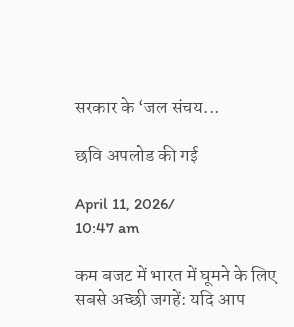सरकार के ‘जल संचय...

छवि अपलोड की गई

April 11, 2026/
10:47 am

कम बजट में भारत में घूमने के लिए सबसे अच्छी जगहें: यदि आप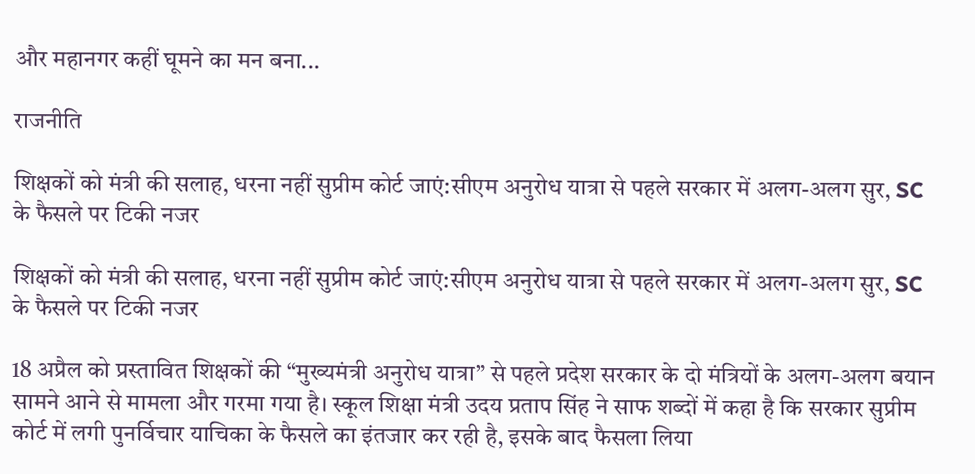और महानगर कहीं घूमने का मन बना...

राजनीति

शिक्षकों को मंत्री की सलाह, धरना नहीं सुप्रीम कोर्ट जाएं:सीएम अनुरोध यात्रा से पहले सरकार में अलग-अलग सुर, SC के फैसले पर टिकी नजर

शिक्षकों को मंत्री की सलाह, धरना नहीं सुप्रीम कोर्ट जाएं:सीएम अनुरोध यात्रा से पहले सरकार में अलग-अलग सुर, SC के फैसले पर टिकी नजर

18 अप्रैल को प्रस्तावित शिक्षकों की “मुख्यमंत्री अनुरोध यात्रा” से पहले प्रदेश सरकार के दो मंत्रियों के अलग-अलग बयान सामने आने से मामला और गरमा गया है। स्कूल शिक्षा मंत्री उदय प्रताप सिंह ने साफ शब्दों में कहा है कि सरकार सुप्रीम कोर्ट में लगी पुनर्विचार याचिका के फैसले का इंतजार कर रही है, इसके बाद फैसला लिया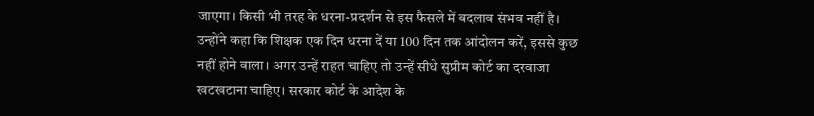जाएगा। किसी भी तरह के धरना-प्रदर्शन से इस फैसले में बदलाव संभव नहीं है। उन्होंने कहा कि शिक्षक एक दिन धरना दें या 100 दिन तक आंदोलन करें, इससे कुछ नहीं होने वाला। अगर उन्हें राहत चाहिए तो उन्हें सीधे सुप्रीम कोर्ट का दरवाजा खटखटाना चाहिए। सरकार कोर्ट के आदेश के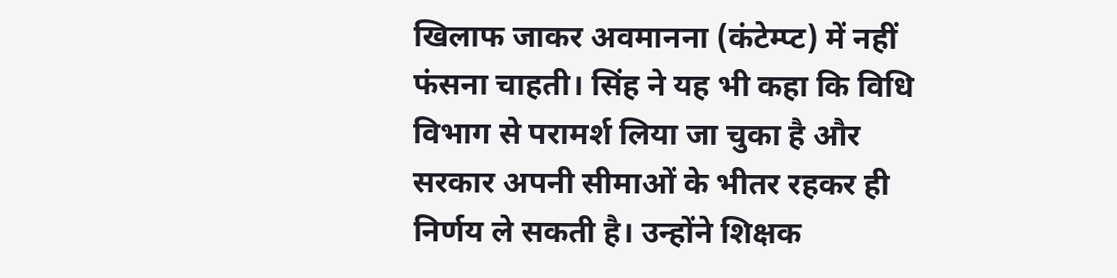खिलाफ जाकर अवमानना (कंटेम्प्ट) में नहीं फंसना चाहती। सिंह ने यह भी कहा कि विधि विभाग से परामर्श लिया जा चुका है और सरकार अपनी सीमाओं के भीतर रहकर ही निर्णय ले सकती है। उन्होंने शिक्षक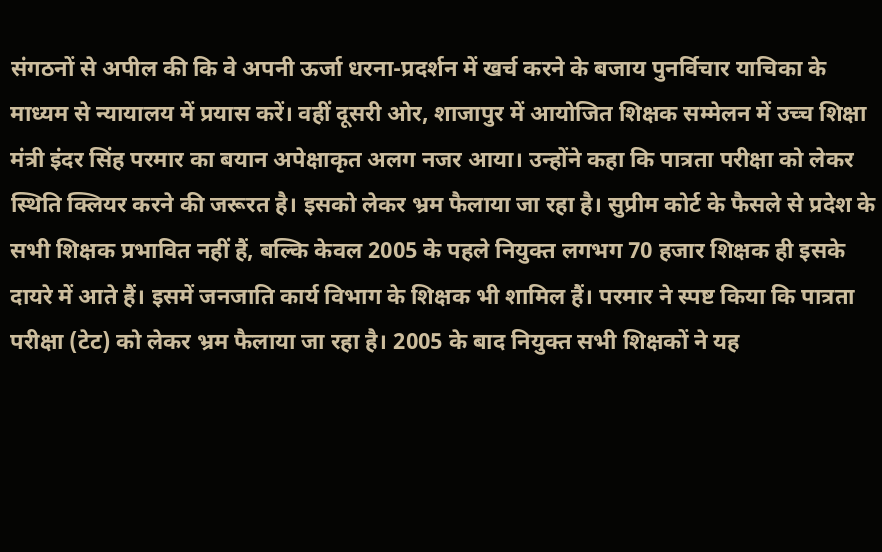संगठनों से अपील की कि वे अपनी ऊर्जा धरना-प्रदर्शन में खर्च करने के बजाय पुनर्विचार याचिका के माध्यम से न्यायालय में प्रयास करें। वहीं दूसरी ओर, शाजापुर में आयोजित शिक्षक सम्मेलन में उच्च शिक्षा मंत्री इंदर सिंह परमार का बयान अपेक्षाकृत अलग नजर आया। उन्होंने कहा कि पात्रता परीक्षा को लेकर स्थिति क्लियर करने की जरूरत है। इसको लेकर भ्रम फैलाया जा रहा है। सुप्रीम कोर्ट के फैसले से प्रदेश के सभी शिक्षक प्रभावित नहीं हैं, बल्कि केवल 2005 के पहले नियुक्त लगभग 70 हजार शिक्षक ही इसके दायरे में आते हैं। इसमें जनजाति कार्य विभाग के शिक्षक भी शामिल हैं। परमार ने स्पष्ट किया कि पात्रता परीक्षा (टेट) को लेकर भ्रम फैलाया जा रहा है। 2005 के बाद नियुक्त सभी शिक्षकों ने यह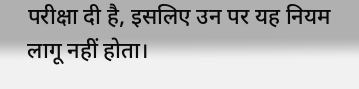परीक्षा दी है, इसलिए उन पर यह नियम लागू नहीं होता।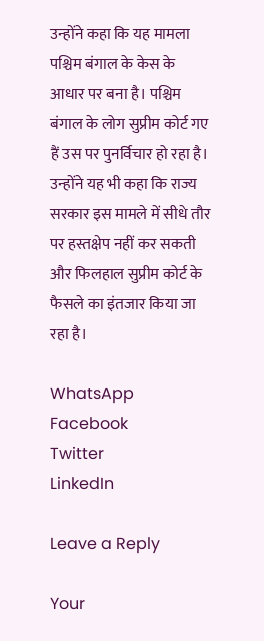उन्होंने कहा कि यह मामला पश्चिम बंगाल के केस के आधार पर बना है। पश्चिम बंगाल के लोग सुप्रीम कोर्ट गए हैं उस पर पुनर्विचार हो रहा है। उन्होंने यह भी कहा कि राज्य सरकार इस मामले में सीधे तौर पर हस्तक्षेप नहीं कर सकती और फिलहाल सुप्रीम कोर्ट के फैसले का इंतजार किया जा रहा है।

WhatsApp
Facebook
Twitter
LinkedIn

Leave a Reply

Your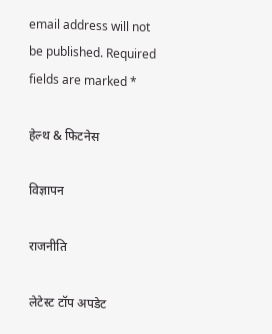email address will not be published. Required fields are marked *

हेल्थ & फिटनेस

विज्ञापन

राजनीति

लेटेस्ट टॉप अपडेट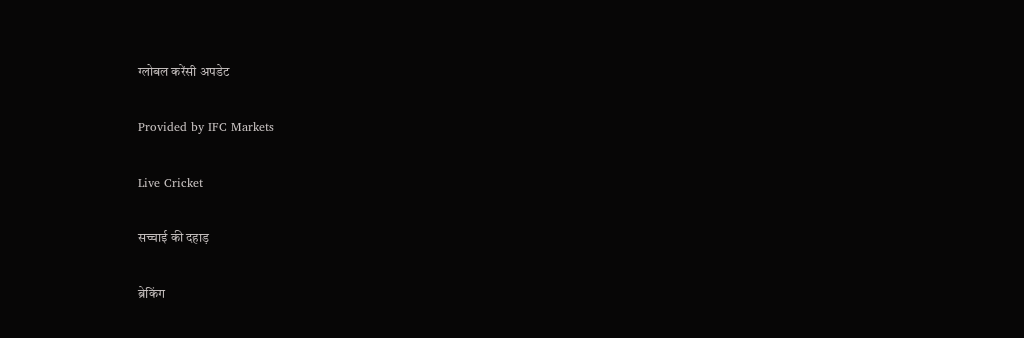ग्लोबल करेंसी अपडेट

Provided by IFC Markets

Live Cricket

सच्चाई की दहाड़

ब्रेकिंग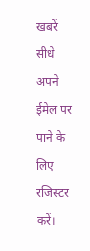खबरें सीधे अपने ईमेल पर पाने के लिए रजिस्टर करें।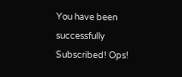You have been successfully Subscribed! Ops!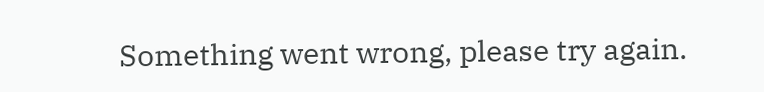Something went wrong, please try again.